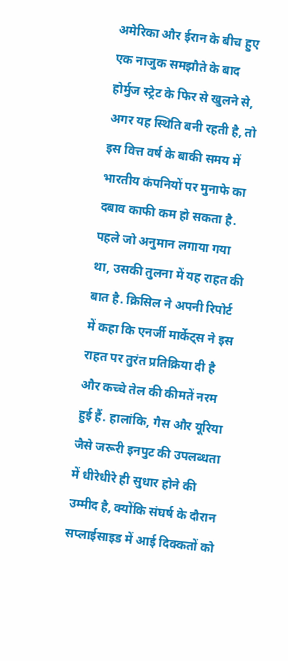अमेरिका और ईरान के बीच हुए एक नाजुक समझौते के बाद होर्मुज स्ट्रेट के फिर से खुलने से, अगर यह स्थिति बनी रहती है, तो इस वित्त वर्ष के बाकी समय में भारतीय कंपनियों पर मुनाफे का दबाव काफी कम हो सकता है. पहले जो अनुमान लगाया गया था, उसकी तुलना में यह राहत की बात है. क्रिसिल ने अपनी रिपोर्ट में कहा कि एनर्जी मार्केट्स ने इस राहत पर तुरंत प्रतिक्रिया दी है और कच्चे तेल की कीमतें नरम हुई हैं. हालांकि, गैस और यूरिया जैसे जरूरी इनपुट की उपलब्धता में धीरेधीरे ही सुधार होने की उम्मीद है, क्योंकि संघर्ष के दौरान सप्लाईसाइड में आई दिक्कतों को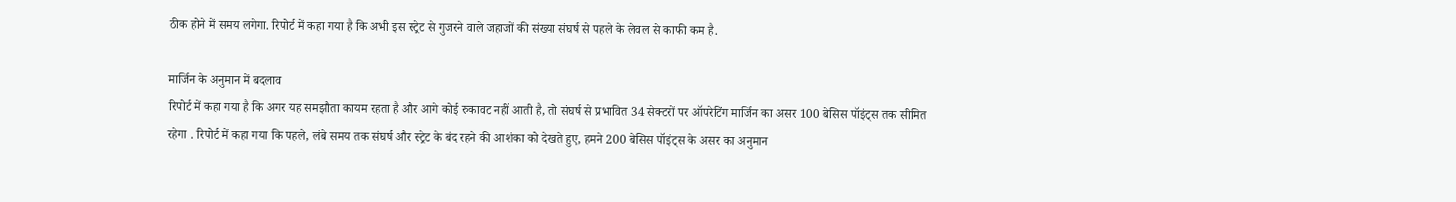ठीक होने में समय लगेगा. रिपोर्ट में कहा गया है कि अभी इस स्ट्रेट से गुजरने वाले जहाजों की संख्या संघर्ष से पहले के लेवल से काफी कम है.

मार्जिन के अनुमान में बदलाव
रिपोर्ट में कहा गया है कि अगर यह समझौता कायम रहता है और आगे कोई रुकावट नहीं आती है, तो संघर्ष से प्रभावित 34 सेक्टरों पर ऑपरेटिंग मार्जिन का असर 100 बेसिस पॉइंट्स तक सीमित रहेगा . रिपोर्ट में कहा गया कि पहले, लंबे समय तक संघर्ष और स्ट्रेट के बंद रहने की आशंका को देखते हुए, हमने 200 बेसिस पॉइंट्स के असर का अनुमान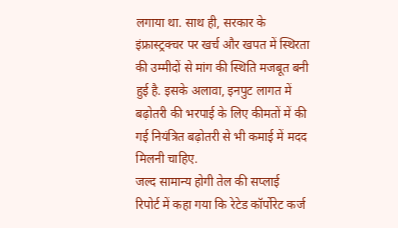लगाया था. साथ ही, सरकार के इंफ्रास्ट्रक्चर पर खर्च और खपत में स्थिरता की उम्मीदों से मांग की स्थिति मजबूत बनी हुई है. इसके अलावा, इनपुट लागत में बढ़ोतरी की भरपाई के लिए कीमतों में की गई नियंत्रित बढ़ोतरी से भी कमाई में मदद मिलनी चाहिए.
जल्द सामान्य होगी तेल की सप्लाई
रिपोर्ट में कहा गया कि रेटेड कॉर्पोरेट कर्ज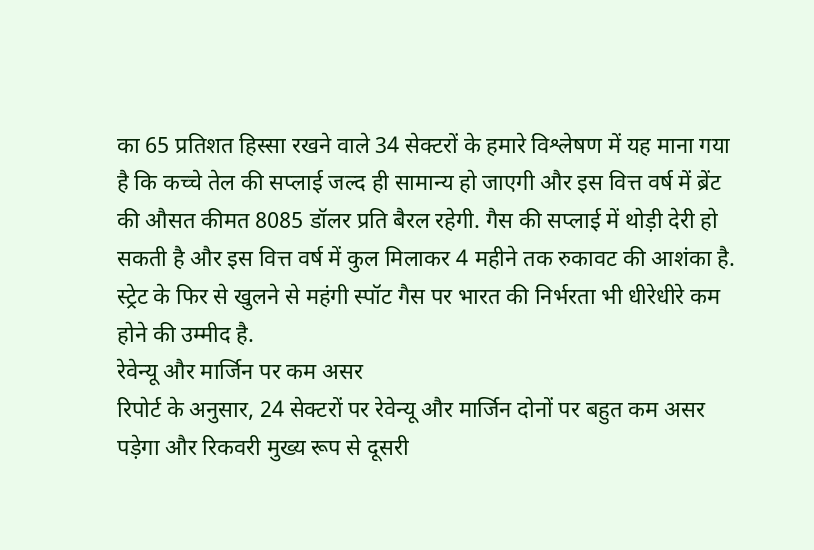का 65 प्रतिशत हिस्सा रखने वाले 34 सेक्टरों के हमारे विश्लेषण में यह माना गया है कि कच्चे तेल की सप्लाई जल्द ही सामान्य हो जाएगी और इस वित्त वर्ष में ब्रेंट की औसत कीमत 8085 डॉलर प्रति बैरल रहेगी. गैस की सप्लाई में थोड़ी देरी हो सकती है और इस वित्त वर्ष में कुल मिलाकर 4 महीने तक रुकावट की आशंका है. स्ट्रेट के फिर से खुलने से महंगी स्पॉट गैस पर भारत की निर्भरता भी धीरेधीरे कम होने की उम्मीद है.
रेवेन्यू और मार्जिन पर कम असर
रिपोर्ट के अनुसार, 24 सेक्टरों पर रेवेन्यू और मार्जिन दोनों पर बहुत कम असर पड़ेगा और रिकवरी मुख्य रूप से दूसरी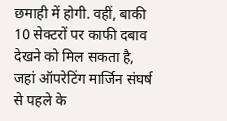छमाही में होगी. वहीं, बाकी 10 सेक्टरों पर काफी दबाव देखने को मिल सकता है, जहां ऑपरेटिंग मार्जिन संघर्ष से पहले के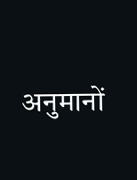अनुमानों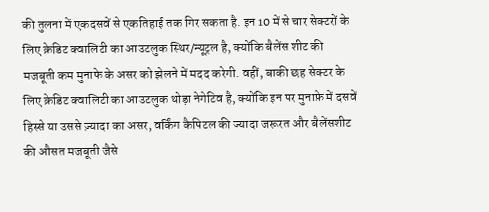की तुलना में एकदसवें से एकतिहाई तक गिर सकता है. इन 10 में से चार सेक्टरों के लिए क्रेडिट क्वालिटी का आउटलुक स्थिर/न्यूट्रल है, क्योंकि बैलेंस शीट की मजबूती कम मुनाफे के असर को झेलने में मदद करेगी. वहीं, बाकी छह सेक्टर के लिए क्रेडिट क्वालिटी का आउटलुक थोड़ा नेगेटिव है, क्योंकि इन पर मुनाफ़े में दसवें हिस्से या उससे ज़्यादा का असर, वर्किंग कैपिटल की ज्यादा जरूरत और बैलेंसशीट की औसत मजबूती जैसे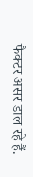फैक्टर असर डाल रहे हैं.